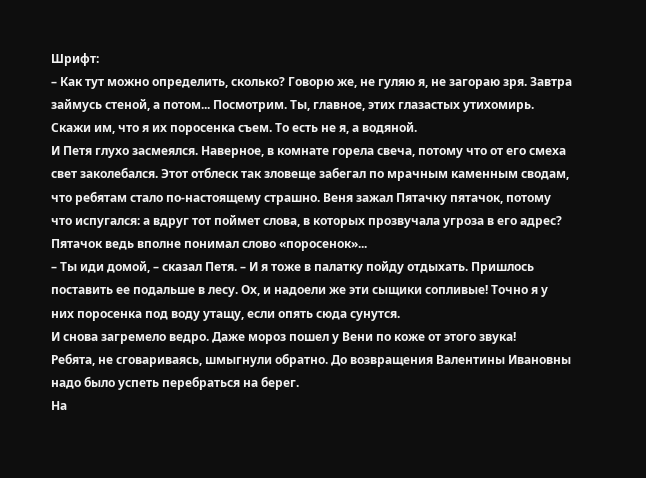Шрифт:
– Как тут можно определить, сколько? Говорю же, не гуляю я, не загораю зря. Завтра займусь стеной, а потом... Посмотрим. Ты, главное, этих глазастых утихомирь. Скажи им, что я их поросенка съем. То есть не я, а водяной.
И Петя глухо засмеялся. Наверное, в комнате горела свеча, потому что от его смеха свет заколебался. Этот отблеск так зловеще забегал по мрачным каменным сводам, что ребятам стало по-настоящему страшно. Веня зажал Пятачку пятачок, потому что испугался: а вдруг тот поймет слова, в которых прозвучала угроза в его адрес? Пятачок ведь вполне понимал слово «поросенок»...
– Ты иди домой, – сказал Петя. – И я тоже в палатку пойду отдыхать. Пришлось поставить ее подальше в лесу. Ох, и надоели же эти сыщики сопливые! Точно я у них поросенка под воду утащу, если опять сюда сунутся.
И снова загремело ведро. Даже мороз пошел у Вени по коже от этого звука!
Ребята, не сговариваясь, шмыгнули обратно. До возвращения Валентины Ивановны надо было успеть перебраться на берег.
На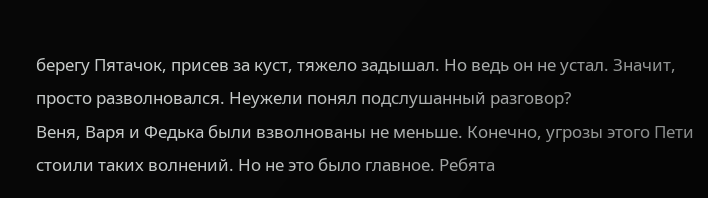берегу Пятачок, присев за куст, тяжело задышал. Но ведь он не устал. Значит, просто разволновался. Неужели понял подслушанный разговор?
Веня, Варя и Федька были взволнованы не меньше. Конечно, угрозы этого Пети стоили таких волнений. Но не это было главное. Ребята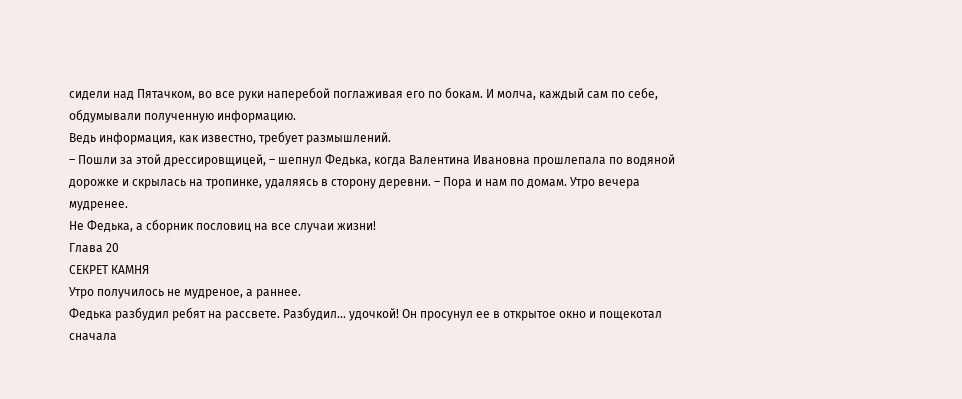сидели над Пятачком, во все руки наперебой поглаживая его по бокам. И молча, каждый сам по себе, обдумывали полученную информацию.
Ведь информация, как известно, требует размышлений.
– Пошли за этой дрессировщицей, – шепнул Федька, когда Валентина Ивановна прошлепала по водяной дорожке и скрылась на тропинке, удаляясь в сторону деревни. – Пора и нам по домам. Утро вечера мудренее.
Не Федька, а сборник пословиц на все случаи жизни!
Глава 20
СЕКРЕТ КАМНЯ
Утро получилось не мудреное, а раннее.
Федька разбудил ребят на рассвете. Разбудил... удочкой! Он просунул ее в открытое окно и пощекотал сначала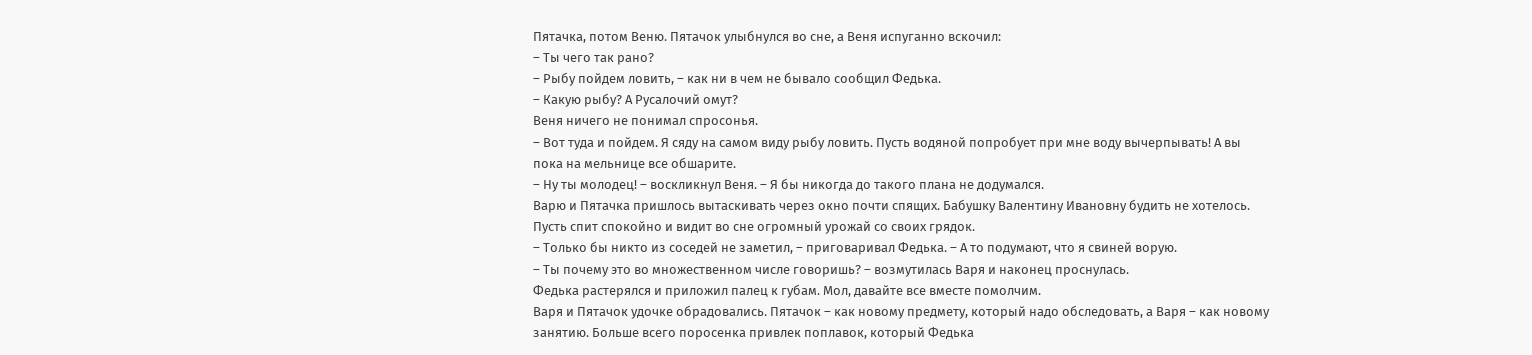Пятачка, потом Веню. Пятачок улыбнулся во сне, а Веня испуганно вскочил:
– Ты чего так рано?
– Рыбу пойдем ловить, – как ни в чем не бывало сообщил Федька.
– Какую рыбу? А Русалочий омут?
Веня ничего не понимал спросонья.
– Вот туда и пойдем. Я сяду на самом виду рыбу ловить. Пусть водяной попробует при мне воду вычерпывать! А вы пока на мельнице все обшарите.
– Ну ты молодец! – воскликнул Веня. – Я бы никогда до такого плана не додумался.
Варю и Пятачка пришлось вытаскивать через окно почти спящих. Бабушку Валентину Ивановну будить не хотелось. Пусть спит спокойно и видит во сне огромный урожай со своих грядок.
– Только бы никто из соседей не заметил, – приговаривал Федька. – А то подумают, что я свиней ворую.
– Ты почему это во множественном числе говоришь? – возмутилась Варя и наконец проснулась.
Федька растерялся и приложил палец к губам. Мол, давайте все вместе помолчим.
Варя и Пятачок удочке обрадовались. Пятачок – как новому предмету, который надо обследовать, а Варя – как новому занятию. Больше всего поросенка привлек поплавок, который Федька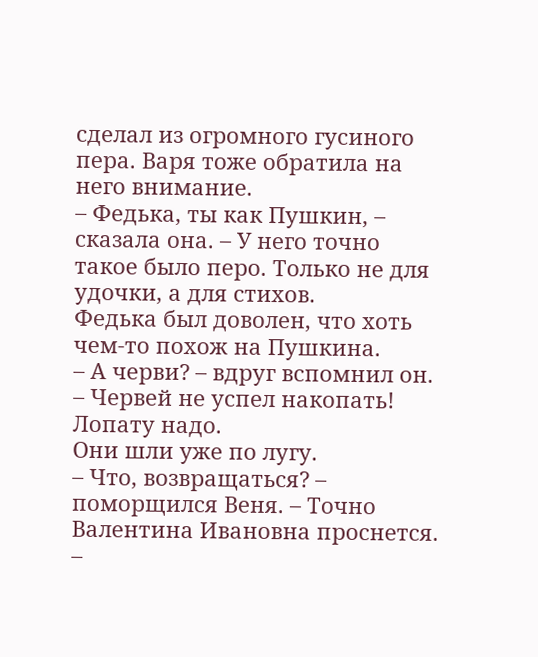сделал из огромного гусиного пера. Варя тоже обратила на него внимание.
– Федька, ты как Пушкин, – сказала она. – У него точно такое было перо. Только не для удочки, а для стихов.
Федька был доволен, что хоть чем-то похож на Пушкина.
– А черви? – вдруг вспомнил он. – Червей не успел накопать! Лопату надо.
Они шли уже по лугу.
– Что, возвращаться? – поморщился Веня. – Точно Валентина Ивановна проснется.
–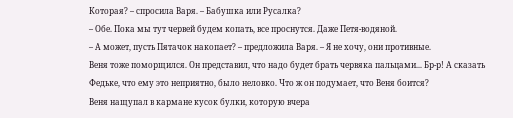Которая? – спросила Варя. – Бабушка или Русалка?
– Обе. Пока мы тут червей будем копать, все проснутся. Даже Петя-водяной.
– А может, пусть Пятачок накопает? – предложила Варя. – Я не хочу, они противные.
Веня тоже поморщился. Он представил, что надо будет брать червяка пальцами... Бр-р! А сказать Федьке, что ему это неприятно, было неловко. Что ж он подумает, что Веня боится?
Веня нащупал в кармане кусок булки, которую вчера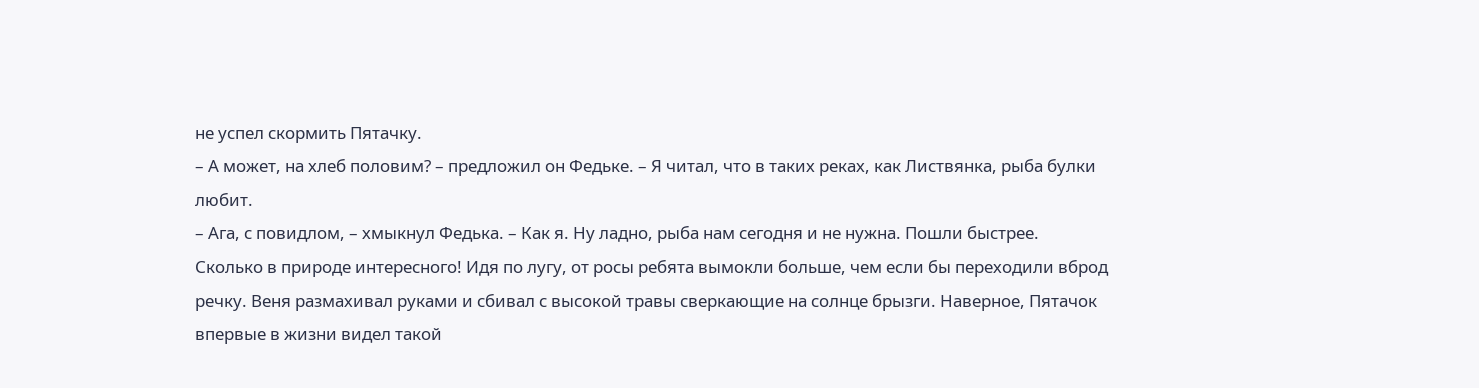не успел скормить Пятачку.
– А может, на хлеб половим? – предложил он Федьке. – Я читал, что в таких реках, как Листвянка, рыба булки любит.
– Ага, с повидлом, – хмыкнул Федька. – Как я. Ну ладно, рыба нам сегодня и не нужна. Пошли быстрее.
Сколько в природе интересного! Идя по лугу, от росы ребята вымокли больше, чем если бы переходили вброд речку. Веня размахивал руками и сбивал с высокой травы сверкающие на солнце брызги. Наверное, Пятачок впервые в жизни видел такой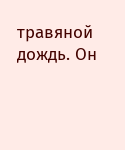травяной дождь. Он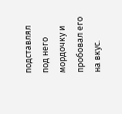подставлял под него мордочку и пробовал его на вкус.